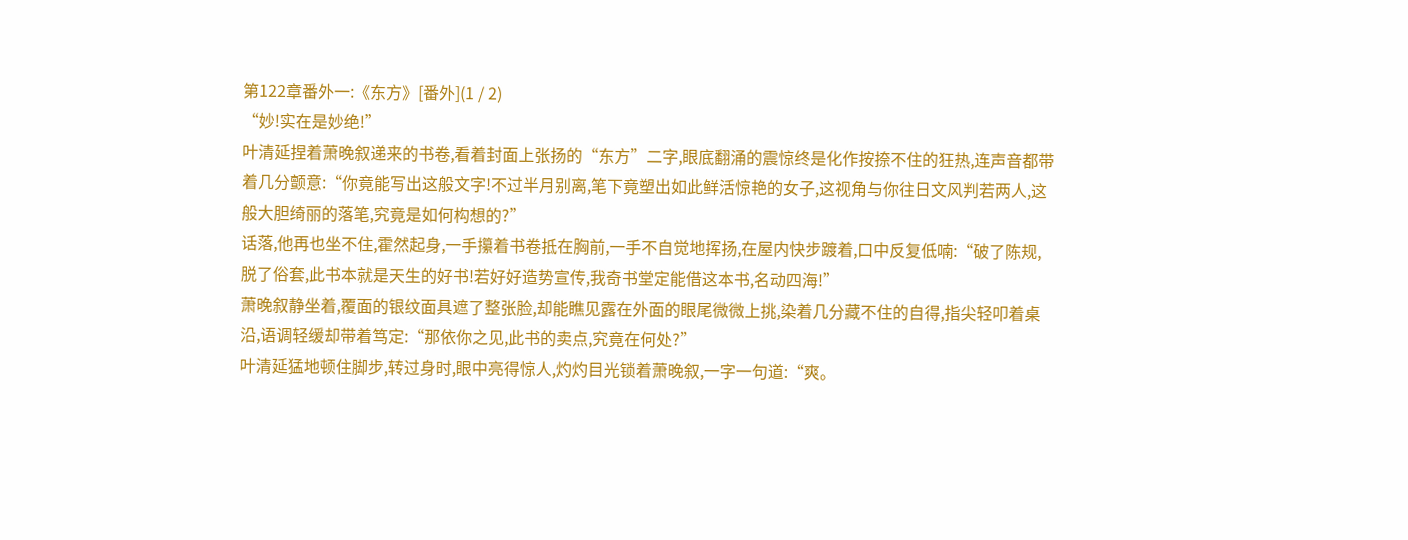第122章番外一:《东方》[番外](1 / 2)
“妙!实在是妙绝!”
叶清延捏着萧晚叙递来的书卷,看着封面上张扬的“东方”二字,眼底翻涌的震惊终是化作按捺不住的狂热,连声音都带着几分颤意:“你竟能写出这般文字!不过半月别离,笔下竟塑出如此鲜活惊艳的女子,这视角与你往日文风判若两人,这般大胆绮丽的落笔,究竟是如何构想的?”
话落,他再也坐不住,霍然起身,一手攥着书卷抵在胸前,一手不自觉地挥扬,在屋内快步踱着,口中反复低喃:“破了陈规,脱了俗套,此书本就是天生的好书!若好好造势宣传,我奇书堂定能借这本书,名动四海!”
萧晚叙静坐着,覆面的银纹面具遮了整张脸,却能瞧见露在外面的眼尾微微上挑,染着几分藏不住的自得,指尖轻叩着桌沿,语调轻缓却带着笃定:“那依你之见,此书的卖点,究竟在何处?”
叶清延猛地顿住脚步,转过身时,眼中亮得惊人,灼灼目光锁着萧晚叙,一字一句道:“爽。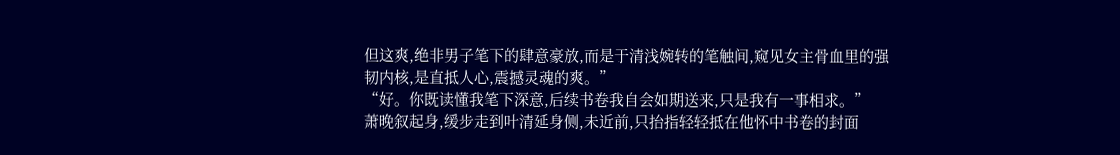但这爽,绝非男子笔下的肆意豪放,而是于清浅婉转的笔触间,窥见女主骨血里的强韧内核,是直抵人心,震撼灵魂的爽。”
“好。你既读懂我笔下深意,后续书卷我自会如期送来,只是我有一事相求。”
萧晚叙起身,缓步走到叶清延身侧,未近前,只抬指轻轻抵在他怀中书卷的封面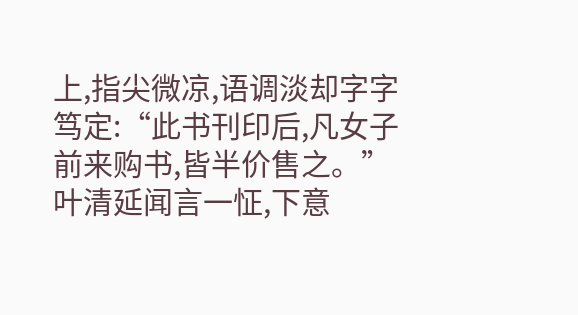上,指尖微凉,语调淡却字字笃定:“此书刊印后,凡女子前来购书,皆半价售之。”
叶清延闻言一怔,下意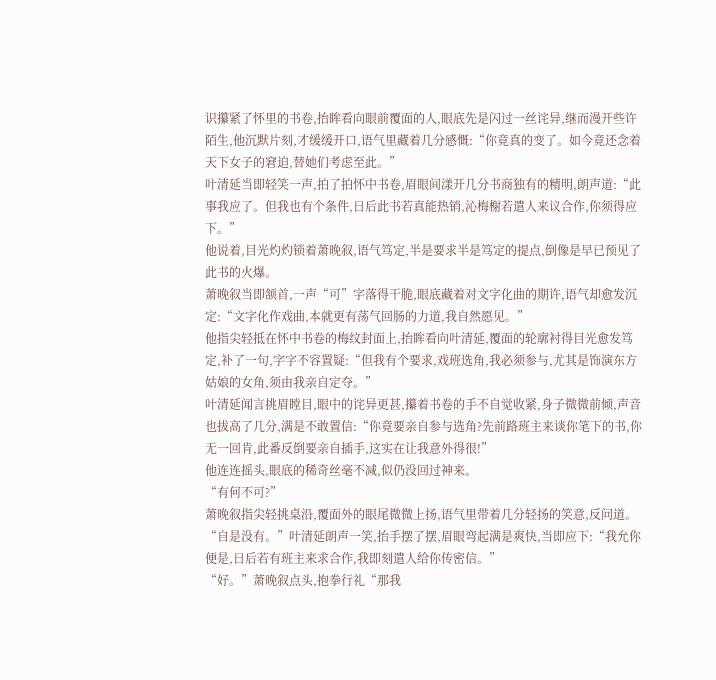识攥紧了怀里的书卷,抬眸看向眼前覆面的人,眼底先是闪过一丝诧异,继而漫开些许陌生,他沉默片刻,才缓缓开口,语气里藏着几分感慨:“你竟真的变了。如今竟还念着天下女子的窘迫,替她们考虑至此。”
叶清延当即轻笑一声,拍了拍怀中书卷,眉眼间漾开几分书商独有的精明,朗声道:“此事我应了。但我也有个条件,日后此书若真能热销,沁梅榭若遣人来议合作,你须得应下。”
他说着,目光灼灼锁着萧晚叙,语气笃定,半是要求半是笃定的提点,倒像是早已预见了此书的火爆。
萧晚叙当即颔首,一声“可”字落得干脆,眼底藏着对文字化曲的期许,语气却愈发沉定:“文字化作戏曲,本就更有荡气回肠的力道,我自然愿见。”
他指尖轻抵在怀中书卷的梅纹封面上,抬眸看向叶清延,覆面的轮廓衬得目光愈发笃定,补了一句,字字不容置疑:“但我有个要求,戏班选角,我必须参与,尤其是饰演东方姑娘的女角,须由我亲自定夺。”
叶清延闻言挑眉瞠目,眼中的诧异更甚,攥着书卷的手不自觉收紧,身子微微前倾,声音也拔高了几分,满是不敢置信:“你竟要亲自参与选角?先前路班主来谈你笔下的书,你无一回肯,此番反倒要亲自插手,这实在让我意外得很!”
他连连摇头,眼底的稀奇丝毫不减,似仍没回过神来。
“有何不可?”
萧晚叙指尖轻挑桌沿,覆面外的眼尾微微上扬,语气里带着几分轻扬的笑意,反问道。
“自是没有。”叶清延朗声一笑,抬手摆了摆,眉眼弯起满是爽快,当即应下:“我允你便是,日后若有班主来求合作,我即刻遣人给你传密信。”
“好。”萧晚叙点头,抱拳行礼“那我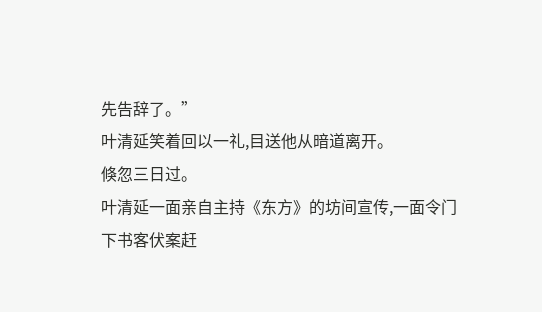先告辞了。”
叶清延笑着回以一礼,目送他从暗道离开。
倏忽三日过。
叶清延一面亲自主持《东方》的坊间宣传,一面令门下书客伏案赶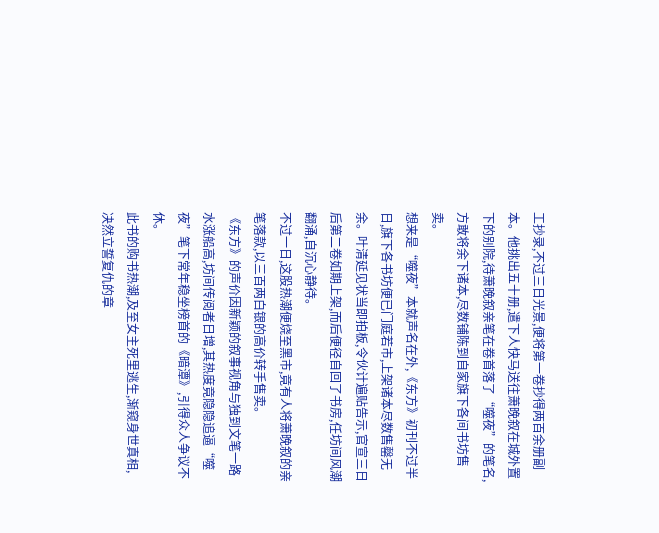工抄录,不过三日光景,便将第一卷抄得两百余册副本。他挑出五十册,遣下人快马送往萧晚叙在城外置下的别院,待萧晚叙亲笔在卷首落了“噬夜”的笔名,方敢将余下诸本,尽数铺陈到自家旗下各间书坊售卖。
想来是“噬夜”本就声名在外,《东方》初刊不过半日,旗下各书坊便已门庭若市,上架诸本尽数售罄无余。叶清延见状当即拍板,令伙计遍贴告示,官宣三日后第二卷如期上架,而后便径自回了书房,任坊间风潮翻涌,自沉心静待。
不过一日,这股热潮便烧至黑市,竟有人将萧晚叙的亲笔落款,以三百两白银的高价转手售卖。
《东方》的声价因新颖的叙事视角与独到文笔一路水涨船高,坊间传阅者日增,其热度竟隐隐追逼“噬夜”笔下常年稳坐榜首的《暗潭》,引得众人争议不休。
此书的购书热潮,及至女主死里逃生,渐窥身世真相,决然立誓复仇的章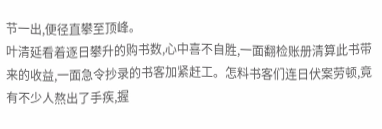节一出,便径直攀至顶峰。
叶清延看着逐日攀升的购书数,心中喜不自胜,一面翻检账册清算此书带来的收益,一面急令抄录的书客加紧赶工。怎料书客们连日伏案劳顿,竟有不少人熬出了手疾,握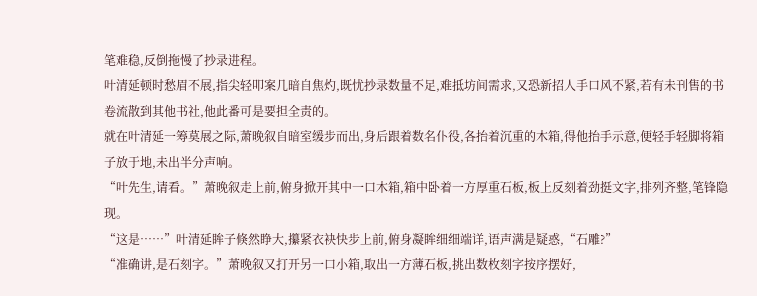笔难稳,反倒拖慢了抄录进程。
叶清延顿时愁眉不展,指尖轻叩案几暗自焦灼,既忧抄录数量不足,难抵坊间需求,又恐新招人手口风不紧,若有未刊售的书卷流散到其他书社,他此番可是要担全责的。
就在叶清延一筹莫展之际,萧晚叙自暗室缓步而出,身后跟着数名仆役,各抬着沉重的木箱,得他抬手示意,便轻手轻脚将箱子放于地,未出半分声响。
“叶先生,请看。”萧晚叙走上前,俯身掀开其中一口木箱,箱中卧着一方厚重石板,板上反刻着劲挺文字,排列齐整,笔锋隐现。
“这是……”叶清延眸子倏然睁大,攥紧衣袂快步上前,俯身凝眸细细端详,语声满是疑惑,“石雕?”
“准确讲,是石刻字。”萧晚叙又打开另一口小箱,取出一方薄石板,挑出数枚刻字按序摆好,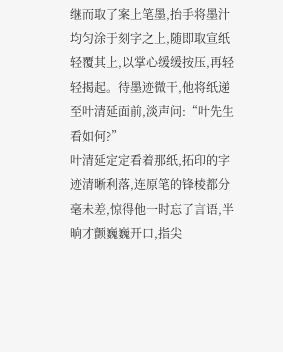继而取了案上笔墨,抬手将墨汁均匀涂于刻字之上,随即取宣纸轻覆其上,以掌心缓缓按压,再轻轻揭起。待墨迹微干,他将纸递至叶清延面前,淡声问:“叶先生看如何?”
叶清延定定看着那纸,拓印的字迹清晰利落,连原笔的锋棱都分毫未差,惊得他一时忘了言语,半晌才颤巍巍开口,指尖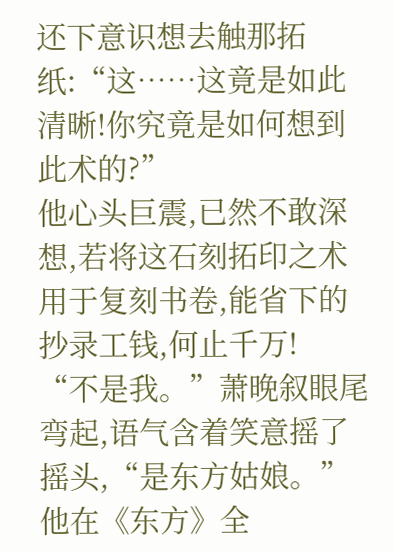还下意识想去触那拓纸:“这……这竟是如此清晰!你究竟是如何想到此术的?”
他心头巨震,已然不敢深想,若将这石刻拓印之术用于复刻书卷,能省下的抄录工钱,何止千万!
“不是我。”萧晚叙眼尾弯起,语气含着笑意摇了摇头,“是东方姑娘。”
他在《东方》全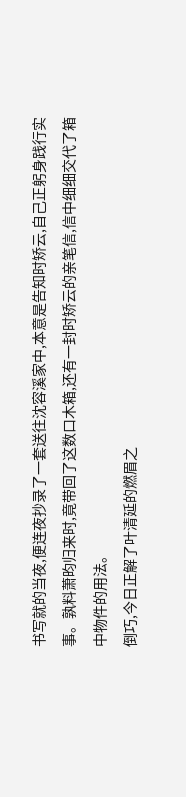书写就的当夜,便连夜抄录了一套送往沈容溪家中,本意是告知时矫云,自己正躬身践行实事。孰料萧昀归来时,竟带回了这数口木箱,还有一封时矫云的亲笔信,信中细细交代了箱中物件的用法。
倒巧,今日正解了叶清延的燃眉之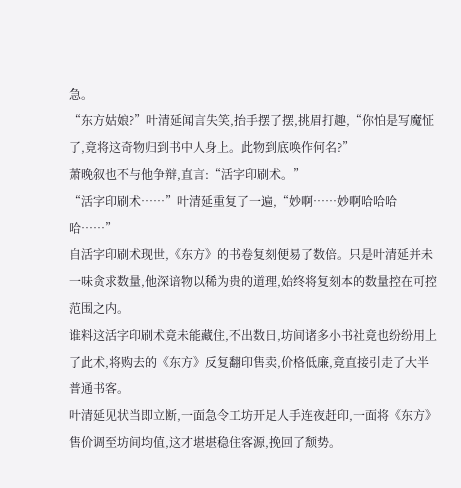急。
“东方姑娘?”叶清延闻言失笑,抬手摆了摆,挑眉打趣,“你怕是写魔怔了,竟将这奇物归到书中人身上。此物到底唤作何名?”
萧晚叙也不与他争辩,直言:“活字印刷术。”
“活字印刷术……”叶清延重复了一遍,“妙啊……妙啊哈哈哈哈……”
自活字印刷术现世,《东方》的书卷复刻便易了数倍。只是叶清延并未一味贪求数量,他深谙物以稀为贵的道理,始终将复刻本的数量控在可控范围之内。
谁料这活字印刷术竟未能藏住,不出数日,坊间诸多小书社竟也纷纷用上了此术,将购去的《东方》反复翻印售卖,价格低廉,竟直接引走了大半普通书客。
叶清延见状当即立断,一面急令工坊开足人手连夜赶印,一面将《东方》售价调至坊间均值,这才堪堪稳住客源,挽回了颓势。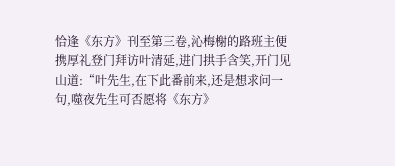恰逢《东方》刊至第三卷,沁梅榭的路班主便携厚礼登门拜访叶清延,进门拱手含笑,开门见山道:“叶先生,在下此番前来,还是想求问一句,噬夜先生可否愿将《东方》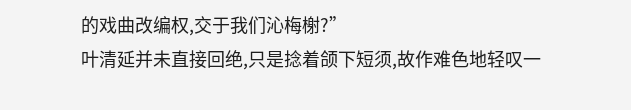的戏曲改编权,交于我们沁梅榭?”
叶清延并未直接回绝,只是捻着颌下短须,故作难色地轻叹一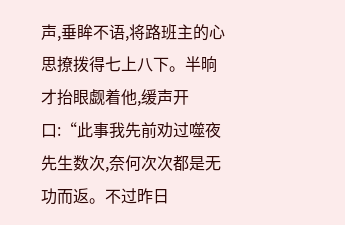声,垂眸不语,将路班主的心思撩拨得七上八下。半晌才抬眼觑着他,缓声开口:“此事我先前劝过噬夜先生数次,奈何次次都是无功而返。不过昨日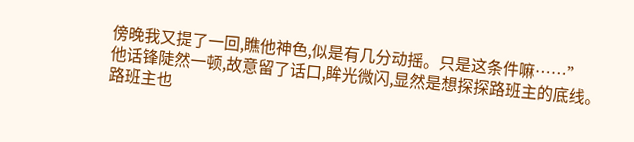傍晚我又提了一回,瞧他神色,似是有几分动摇。只是这条件嘛……”
他话锋陡然一顿,故意留了话口,眸光微闪,显然是想探探路班主的底线。
路班主也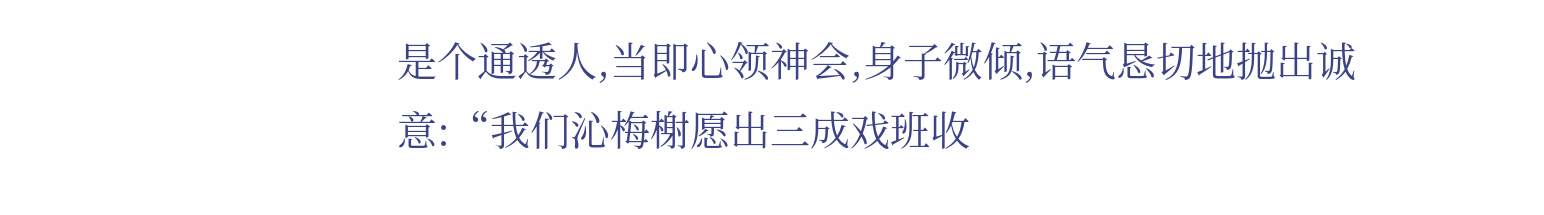是个通透人,当即心领神会,身子微倾,语气恳切地抛出诚意:“我们沁梅榭愿出三成戏班收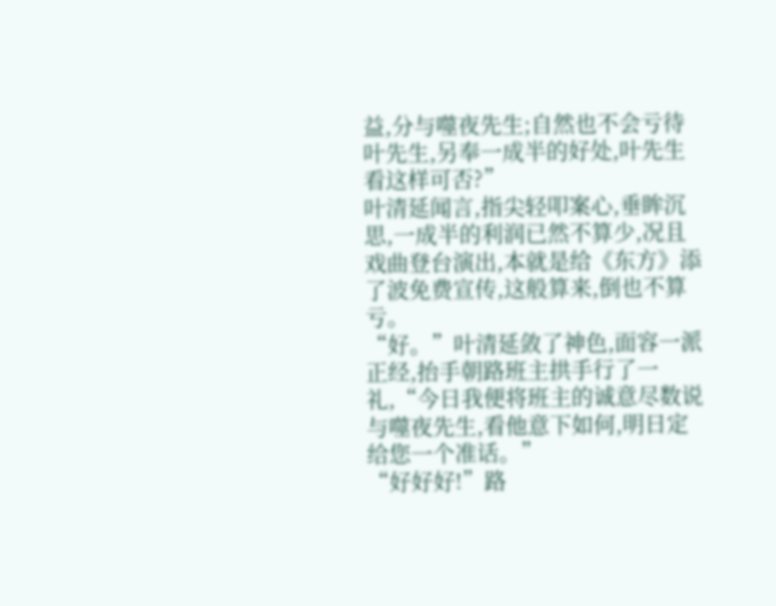益,分与噬夜先生;自然也不会亏待叶先生,另奉一成半的好处,叶先生看这样可否?”
叶清延闻言,指尖轻叩案心,垂眸沉思,一成半的利润已然不算少,况且戏曲登台演出,本就是给《东方》添了波免费宣传,这般算来,倒也不算亏。
“好。”叶清延敛了神色,面容一派正经,抬手朝路班主拱手行了一礼,“今日我便将班主的诚意尽数说与噬夜先生,看他意下如何,明日定给您一个准话。”
“好好好!”路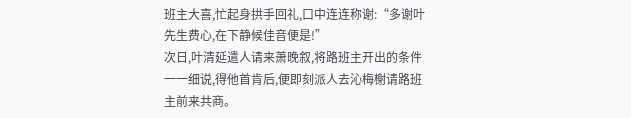班主大喜,忙起身拱手回礼,口中连连称谢:“多谢叶先生费心,在下静候佳音便是!”
次日,叶清延遣人请来萧晚叙,将路班主开出的条件一一细说,得他首肯后,便即刻派人去沁梅榭请路班主前来共商。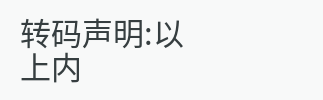转码声明:以上内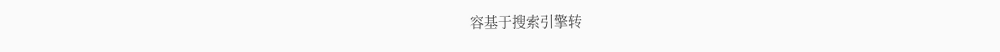容基于搜索引擎转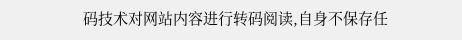码技术对网站内容进行转码阅读,自身不保存任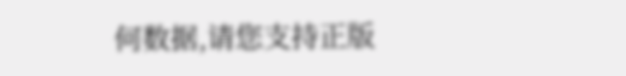何数据,请您支持正版